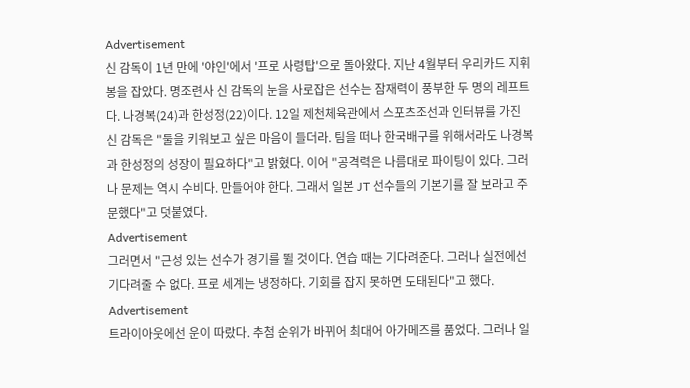Advertisement
신 감독이 1년 만에 '야인'에서 '프로 사령탑'으로 돌아왔다. 지난 4월부터 우리카드 지휘봉을 잡았다. 명조련사 신 감독의 눈을 사로잡은 선수는 잠재력이 풍부한 두 명의 레프트다. 나경복(24)과 한성정(22)이다. 12일 제천체육관에서 스포츠조선과 인터뷰를 가진 신 감독은 "둘을 키워보고 싶은 마음이 들더라. 팀을 떠나 한국배구를 위해서라도 나경복과 한성정의 성장이 필요하다"고 밝혔다. 이어 "공격력은 나름대로 파이팅이 있다. 그러나 문제는 역시 수비다. 만들어야 한다. 그래서 일본 JT 선수들의 기본기를 잘 보라고 주문했다"고 덧붙였다.
Advertisement
그러면서 "근성 있는 선수가 경기를 뛸 것이다. 연습 때는 기다려준다. 그러나 실전에선 기다려줄 수 없다. 프로 세계는 냉정하다. 기회를 잡지 못하면 도태된다"고 했다.
Advertisement
트라이아웃에선 운이 따랐다. 추첨 순위가 바뀌어 최대어 아가메즈를 품었다. 그러나 일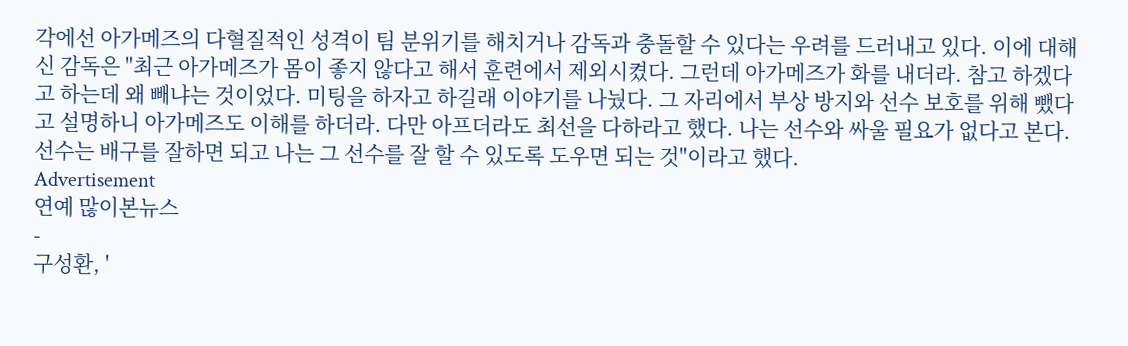각에선 아가메즈의 다혈질적인 성격이 팀 분위기를 해치거나 감독과 충돌할 수 있다는 우려를 드러내고 있다. 이에 대해 신 감독은 "최근 아가메즈가 몸이 좋지 않다고 해서 훈련에서 제외시켰다. 그런데 아가메즈가 화를 내더라. 참고 하겠다고 하는데 왜 빼냐는 것이었다. 미팅을 하자고 하길래 이야기를 나눴다. 그 자리에서 부상 방지와 선수 보호를 위해 뺐다고 설명하니 아가메즈도 이해를 하더라. 다만 아프더라도 최선을 다하라고 했다. 나는 선수와 싸울 필요가 없다고 본다. 선수는 배구를 잘하면 되고 나는 그 선수를 잘 할 수 있도록 도우면 되는 것"이라고 했다.
Advertisement
연예 많이본뉴스
-
구성환, '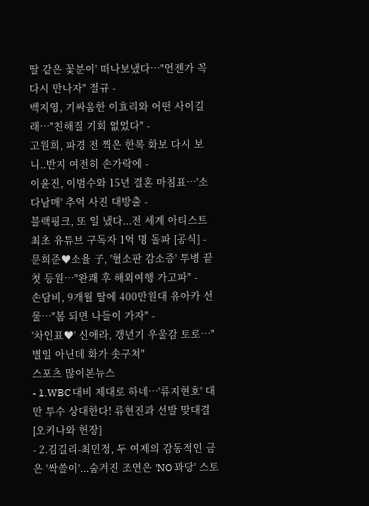딸 같은 꽃분이' 떠나보냈다…"언젠가 꼭 다시 만나자" 절규 -
백지영, 기싸움한 이효리와 어떤 사이길래…"친해질 기회 없었다" -
고원희, 파경 전 찍은 한복 화보 다시 보니..반지 여전히 손가락에 -
이윤진, 이범수와 15년 결혼 마침표…'소다남매' 추억 사진 대방출 -
블랙핑크, 또 일 냈다...전 세계 아티스트 최초 유튜브 구독자 1억 명 돌파 [공식] -
문희준♥소율 子, '혈소판 감소증' 투병 끝 첫 등원…"완쾌 후 해외여행 가고파" -
손담비, 9개월 딸에 400만원대 유아카 선물…"봄 되면 나들이 가자" -
'차인표♥' 신애라, 갱년기 우울감 토로…"별일 아닌데 화가 솟구쳐"
스포츠 많이본뉴스
- 1.WBC 대비 제대로 하네…'류지현호' 대만 투수 상대한다! 류현진과 선발 맞대결 [오키나와 헌장]
- 2.김길리-최민정, 두 여제의 감동적인 금은 '싹쓸이'...숨겨진 조연은 'NO 꽈당' 스토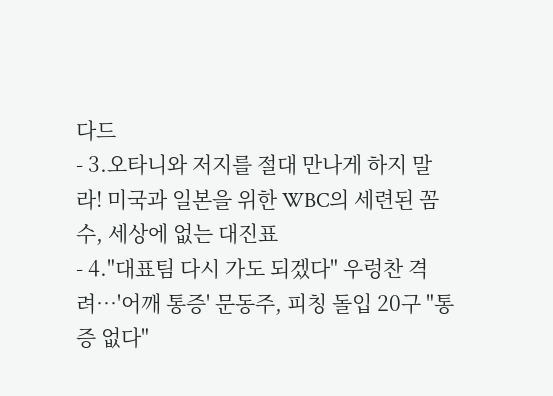다드
- 3.오타니와 저지를 절대 만나게 하지 말라! 미국과 일본을 위한 WBC의 세련된 꼼수, 세상에 없는 대진표
- 4."대표팀 다시 가도 되겠다" 우렁찬 격려…'어깨 통증' 문동주, 피칭 돌입 20구 "통증 없다"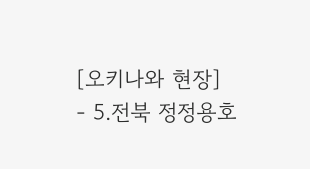[오키나와 현장]
- 5.전북 정정용호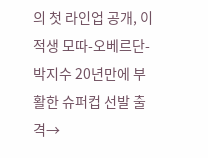의 첫 라인업 공개, 이적생 모따-오베르단-박지수 20년만에 부활한 슈퍼컵 선발 출격→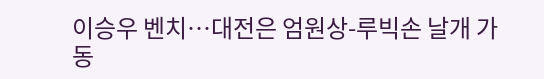이승우 벤치…대전은 엄원상-루빅손 날개 가동